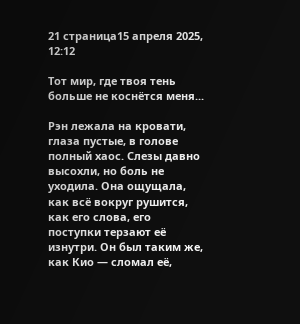21 страница15 апреля 2025, 12:12

Тот мир, где твоя тень больше не коснётся меня...

Рэн лежала на кровати, глаза пустые, в голове полный хаос. Слезы давно высохли, но боль не уходила. Она ощущала, как всё вокруг рушится, как его слова, его поступки терзают её изнутри. Он был таким же, как Кио — сломал её,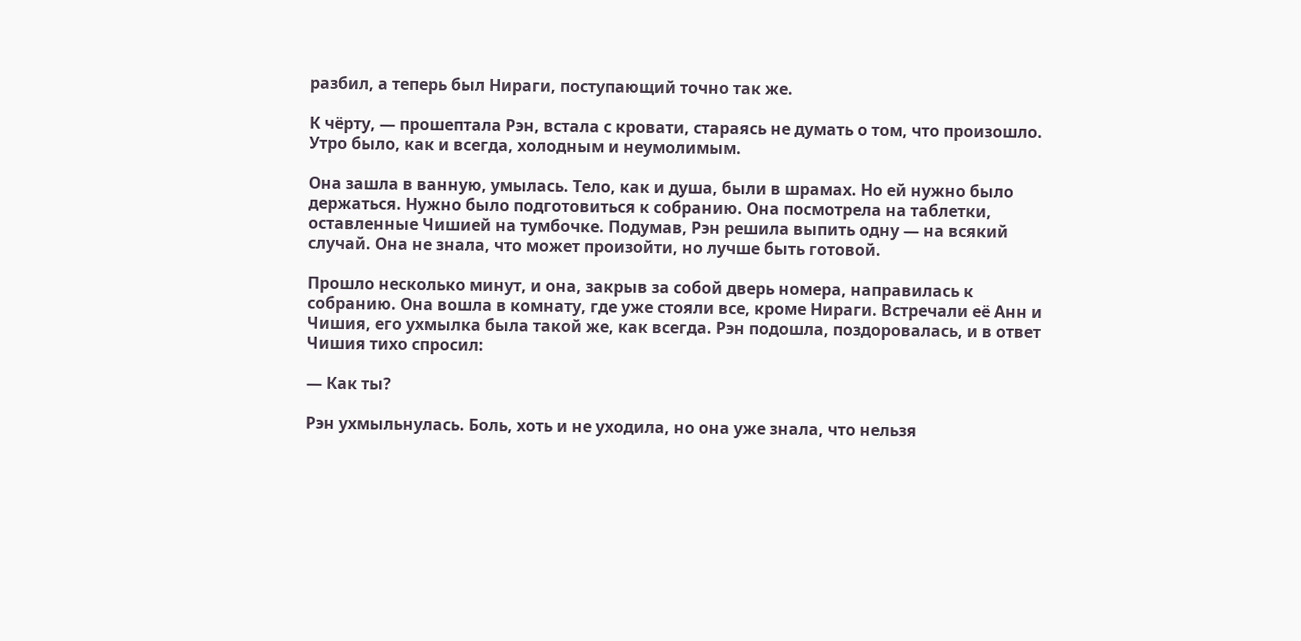разбил, а теперь был Нираги, поступающий точно так же.

К чёрту, — прошептала Рэн, встала с кровати, стараясь не думать о том, что произошло. Утро было, как и всегда, холодным и неумолимым.

Она зашла в ванную, умылась. Тело, как и душа, были в шрамах. Но ей нужно было держаться. Нужно было подготовиться к собранию. Она посмотрела на таблетки, оставленные Чишией на тумбочке. Подумав, Рэн решила выпить одну — на всякий случай. Она не знала, что может произойти, но лучше быть готовой.

Прошло несколько минут, и она, закрыв за собой дверь номера, направилась к собранию. Она вошла в комнату, где уже стояли все, кроме Нираги. Встречали её Анн и Чишия, его ухмылка была такой же, как всегда. Рэн подошла, поздоровалась, и в ответ Чишия тихо спросил:

— Как ты?

Рэн ухмыльнулась. Боль, хоть и не уходила, но она уже знала, что нельзя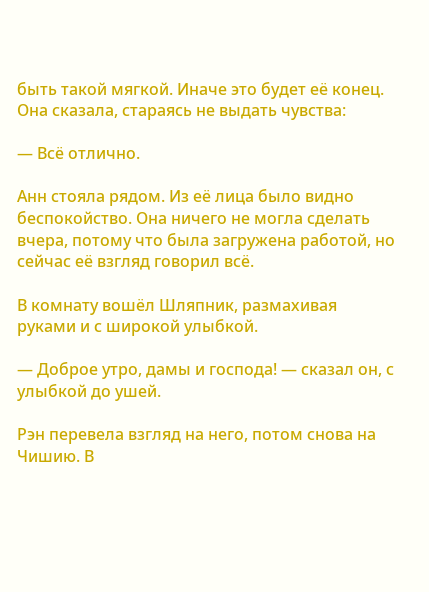быть такой мягкой. Иначе это будет её конец. Она сказала, стараясь не выдать чувства:

— Всё отлично.

Анн стояла рядом. Из её лица было видно беспокойство. Она ничего не могла сделать вчера, потому что была загружена работой, но сейчас её взгляд говорил всё.

В комнату вошёл Шляпник, размахивая руками и с широкой улыбкой.

— Доброе утро, дамы и господа! — сказал он, с улыбкой до ушей.

Рэн перевела взгляд на него, потом снова на Чишию. В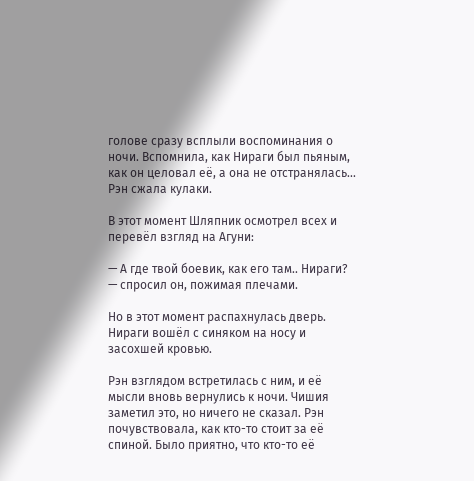голове сразу всплыли воспоминания о ночи. Вспомнила, как Нираги был пьяным, как он целовал её, а она не отстранялась... Рэн сжала кулаки.

В этот момент Шляпник осмотрел всех и перевёл взгляд на Агуни:

— А где твой боевик, как его там.. Нираги? — спросил он, пожимая плечами.

Но в этот момент распахнулась дверь. Нираги вошёл с синяком на носу и засохшей кровью.

Рэн взглядом встретилась с ним, и её мысли вновь вернулись к ночи. Чишия заметил это, но ничего не сказал. Рэн почувствовала, как кто-то стоит за её спиной. Было приятно, что кто-то её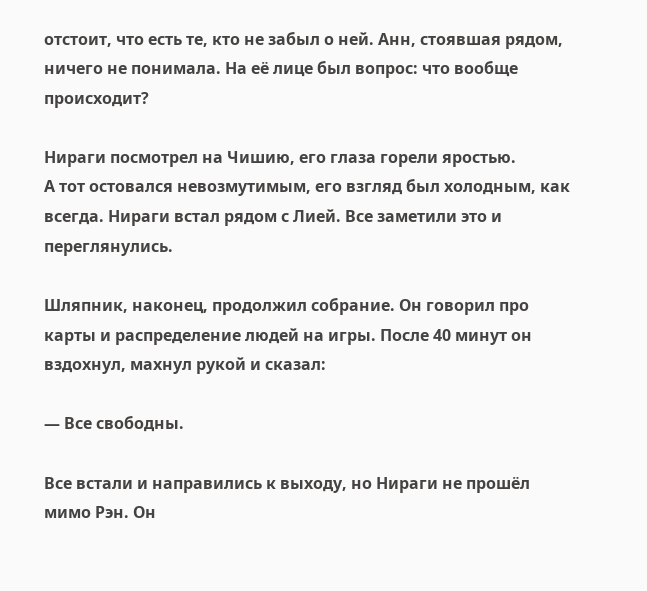отстоит, что есть те, кто не забыл о ней. Анн, стоявшая рядом, ничего не понимала. На её лице был вопрос: что вообще происходит?

Нираги посмотрел на Чишию, его глаза горели яростью.
А тот остовался невозмутимым, его взгляд был холодным, как всегда. Нираги встал рядом с Лией. Все заметили это и переглянулись.

Шляпник, наконец, продолжил собрание. Он говорил про карты и распределение людей на игры. После 40 минут он вздохнул, махнул рукой и сказал:

— Все свободны.

Все встали и направились к выходу, но Нираги не прошёл мимо Рэн. Он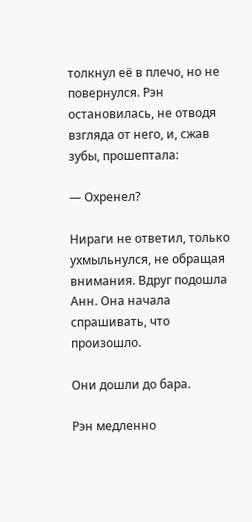толкнул её в плечо, но не повернулся. Рэн остановилась, не отводя взгляда от него, и, сжав зубы, прошептала:

— Охренел?

Нираги не ответил, только ухмыльнулся, не обращая внимания. Вдруг подошла Анн. Она начала спрашивать, что произошло.

Они дошли до бара.

Рэн медленно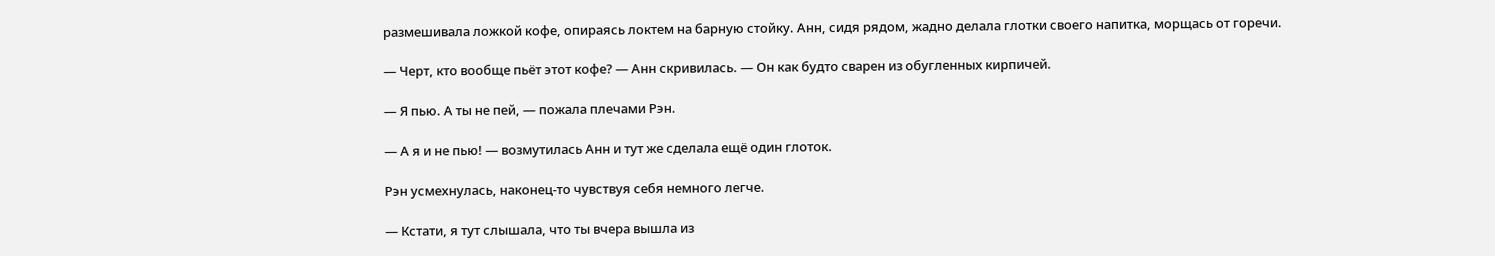размешивала ложкой кофе, опираясь локтем на барную стойку. Анн, сидя рядом, жадно делала глотки своего напитка, морщась от горечи.

— Черт, кто вообще пьёт этот кофе? — Анн скривилась. — Он как будто сварен из обугленных кирпичей.

— Я пью. А ты не пей, — пожала плечами Рэн.

— А я и не пью! — возмутилась Анн и тут же сделала ещё один глоток.

Рэн усмехнулась, наконец-то чувствуя себя немного легче.

— Кстати, я тут слышала, что ты вчера вышла из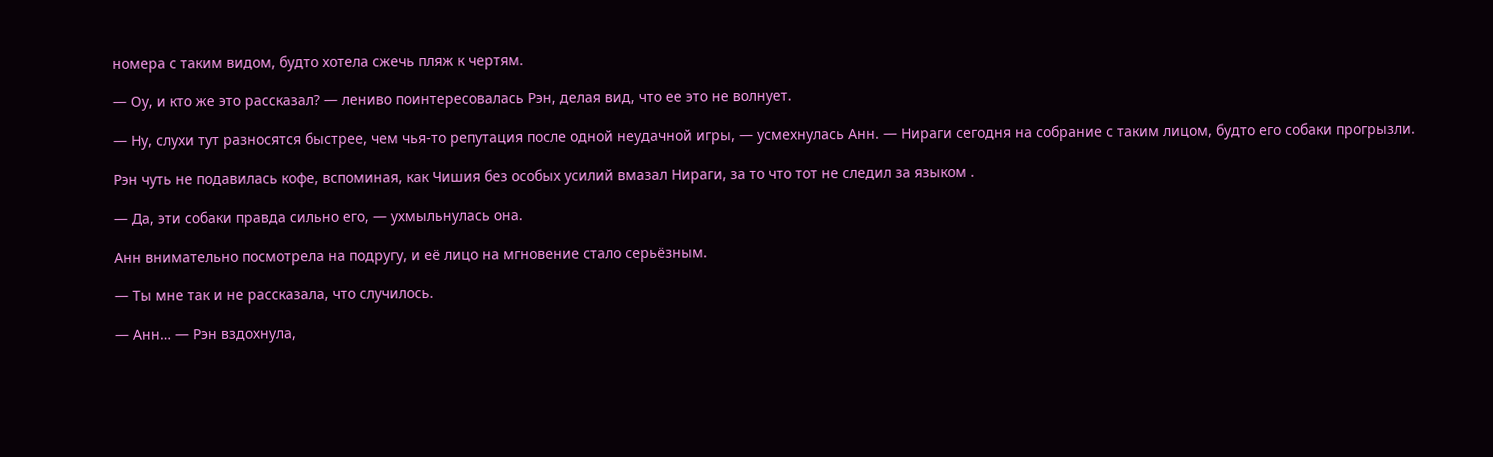номера с таким видом, будто хотела сжечь пляж к чертям.

— Оу, и кто же это рассказал? — лениво поинтересовалась Рэн, делая вид, что ее это не волнует.

— Ну, слухи тут разносятся быстрее, чем чья-то репутация после одной неудачной игры, — усмехнулась Анн. — Нираги сегодня на собрание с таким лицом, будто его собаки прогрызли.

Рэн чуть не подавилась кофе, вспоминая, как Чишия без особых усилий вмазал Нираги, за то что тот не следил за языком .

— Да, эти собаки правда сильно его, — ухмыльнулась она.

Анн внимательно посмотрела на подругу, и её лицо на мгновение стало серьёзным.

— Ты мне так и не рассказала, что случилось.

— Анн… — Рэн вздохнула,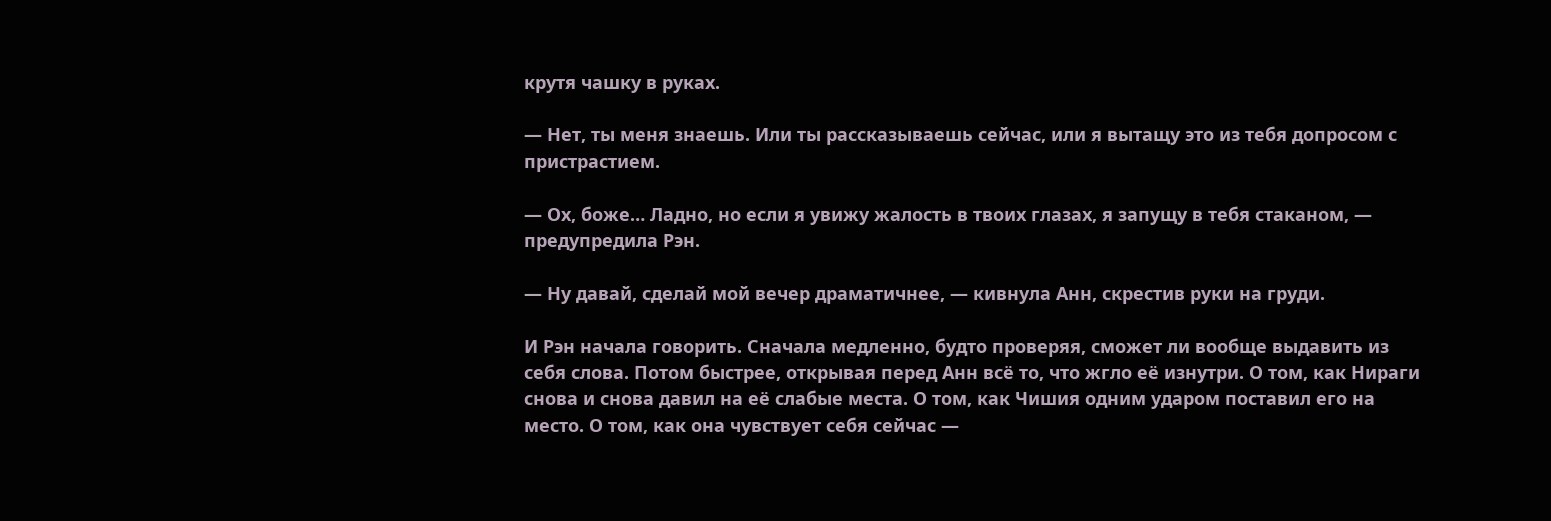крутя чашку в руках.

— Нет, ты меня знаешь. Или ты рассказываешь сейчас, или я вытащу это из тебя допросом с пристрастием.

— Ох, боже… Ладно, но если я увижу жалость в твоих глазах, я запущу в тебя стаканом, — предупредила Рэн.

— Ну давай, сделай мой вечер драматичнее, — кивнула Анн, скрестив руки на груди.

И Рэн начала говорить. Сначала медленно, будто проверяя, сможет ли вообще выдавить из себя слова. Потом быстрее, открывая перед Анн всё то, что жгло её изнутри. О том, как Нираги снова и снова давил на её слабые места. О том, как Чишия одним ударом поставил его на место. О том, как она чувствует себя сейчас —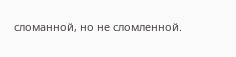сломанной, но не сломленной.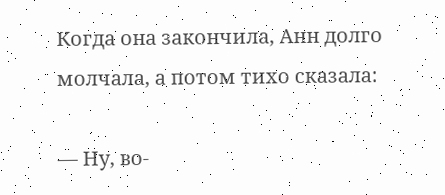Когда она закончила, Анн долго молчала, а потом тихо сказала:

— Ну, во-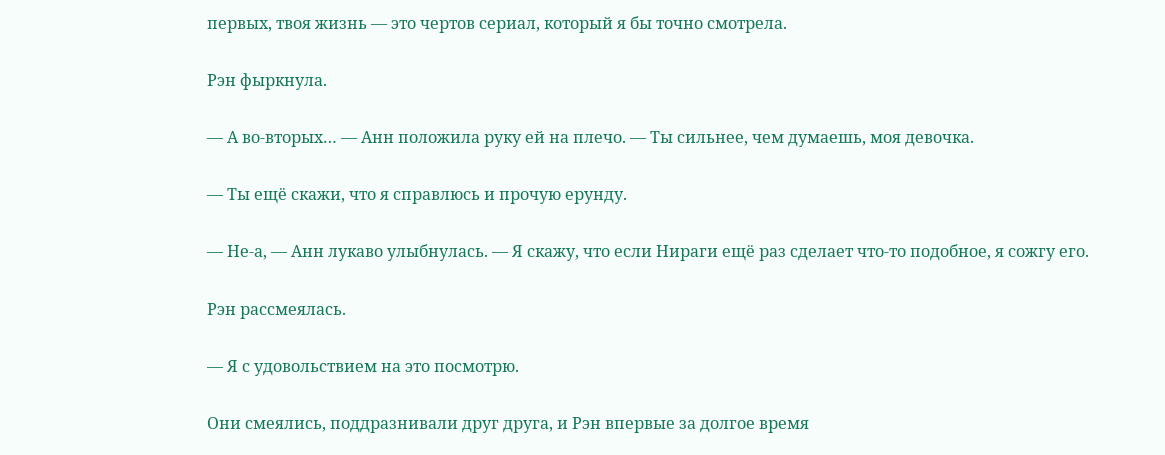первых, твоя жизнь — это чертов сериал, который я бы точно смотрела.

Рэн фыркнула.

— А во-вторых… — Анн положила руку ей на плечо. — Ты сильнее, чем думаешь, моя девочка.

— Ты ещё скажи, что я справлюсь и прочую ерунду.

— Не-а, — Анн лукаво улыбнулась. — Я скажу, что если Нираги ещё раз сделает что-то подобное, я сожгу его.

Рэн рассмеялась.

— Я с удовольствием на это посмотрю.

Они смеялись, поддразнивали друг друга, и Рэн впервые за долгое время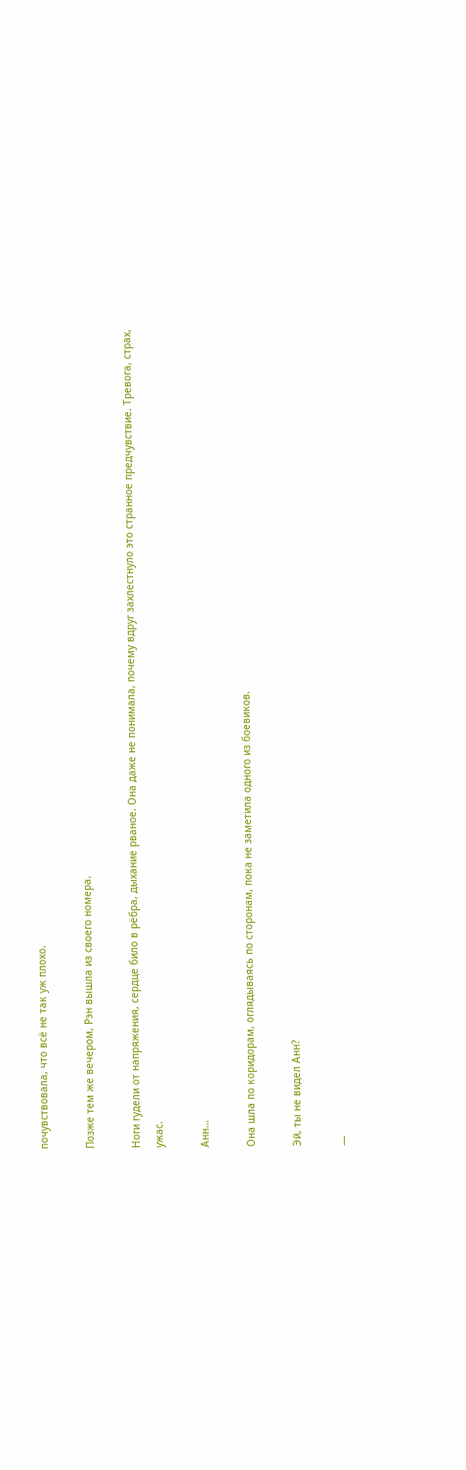почувствовала, что всё не так уж плохо.

Позже тем же вечером, Рэн вышла из своего номера.

Ноги гудели от напряжения, сердце било в рёбра, дыхание рваное. Она даже не понимала, почему вдруг захлестнуло это странное предчувствие. Тревога, страх, ужас.

Анн…

Она шла по коридорам, оглядываясь по сторонам, пока не заметила одного из боевиков.

Эй, ты не видел Анн?

—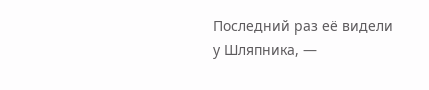Последний раз её видели у Шляпника, —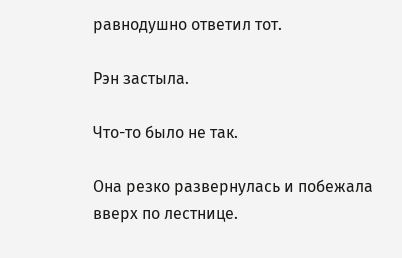равнодушно ответил тот.

Рэн застыла.

Что-то было не так.

Она резко развернулась и побежала вверх по лестнице.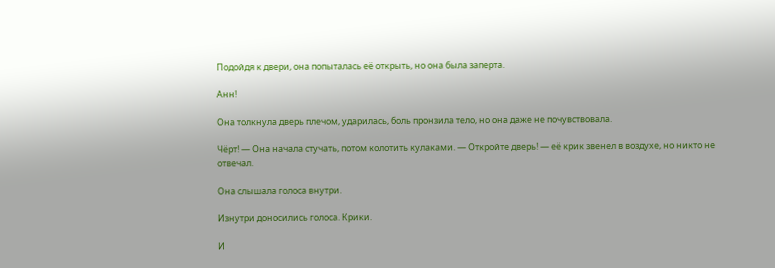Подойдя к двери, она попыталась её открыть, но она была заперта.

Анн!

Она толкнула дверь плечом, ударилась, боль пронзила тело, но она даже не почувствовала.

Чёрт! — Она начала стучать, потом колотить кулаками. — Откройте дверь! — её крик звенел в воздухе, но никто не отвечал.

Она слышала голоса внутри.

Изнутри доносились голоса. Крики.

И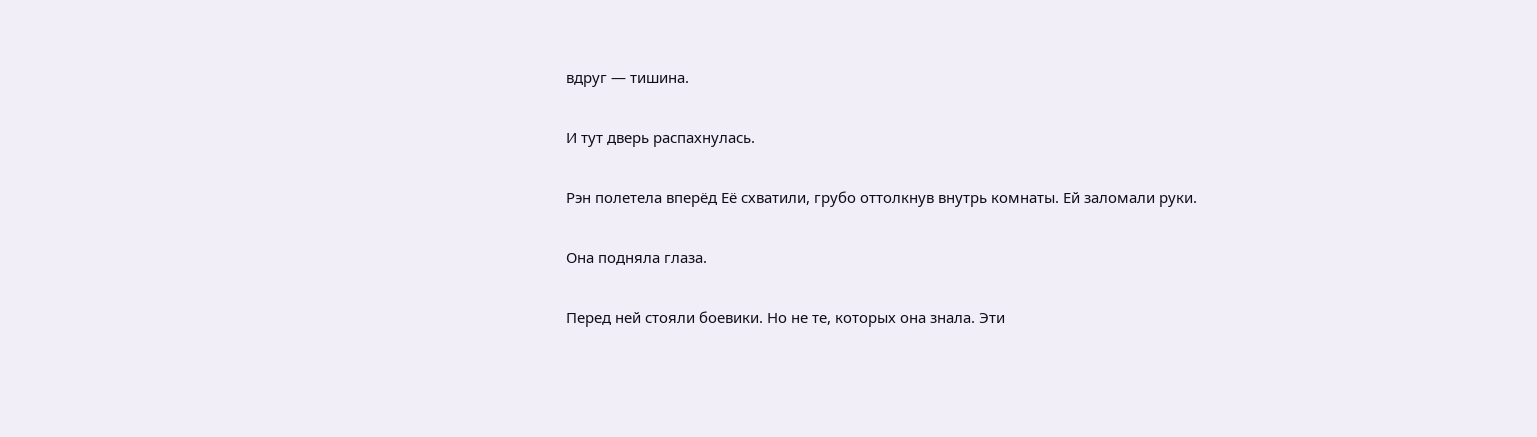вдруг — тишина.

И тут дверь распахнулась.

Рэн полетела вперёд Её схватили, грубо оттолкнув внутрь комнаты. Ей заломали руки.

Она подняла глаза.

Перед ней стояли боевики. Но не те, которых она знала. Эти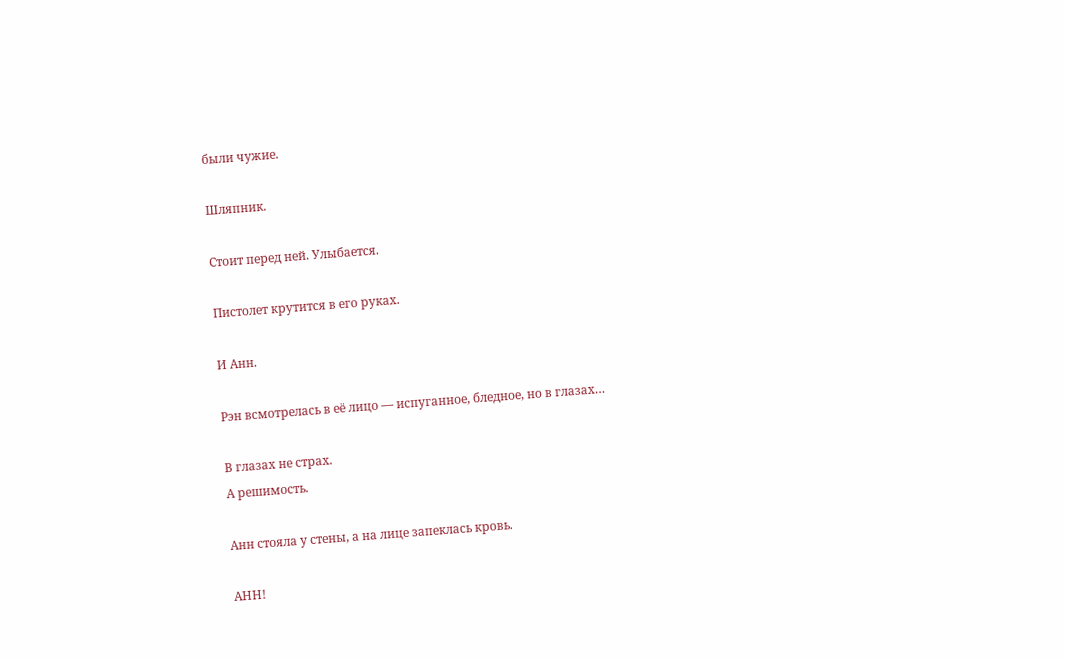были чужие.

Шляпник.

Стоит перед ней. Улыбается.

Пистолет крутится в его руках.

И Анн.

Рэн всмотрелась в её лицо — испуганное, бледное, но в глазах…

В глазах не страх.
А решимость.

Анн стояла у стены, а на лице запеклась кровь.

АНН!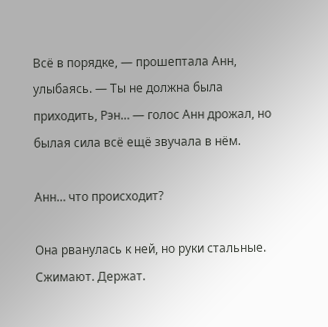Всё в порядке, — прошептала Анн, улыбаясь. — Ты не должна была приходить, Рэн… — голос Анн дрожал, но былая сила всё ещё звучала в нём.

Анн… что происходит?

Она рванулась к ней, но руки стальные. Сжимают. Держат.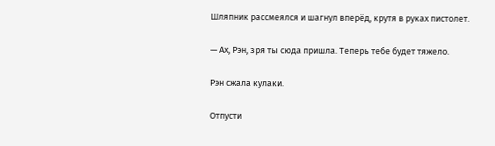Шляпник рассмеялся и шагнул вперёд, крутя в руках пистолет.

— Ах, Рэн, зря ты сюда пришла. Теперь тебе будет тяжело.

Рэн сжала кулаки.

Отпусти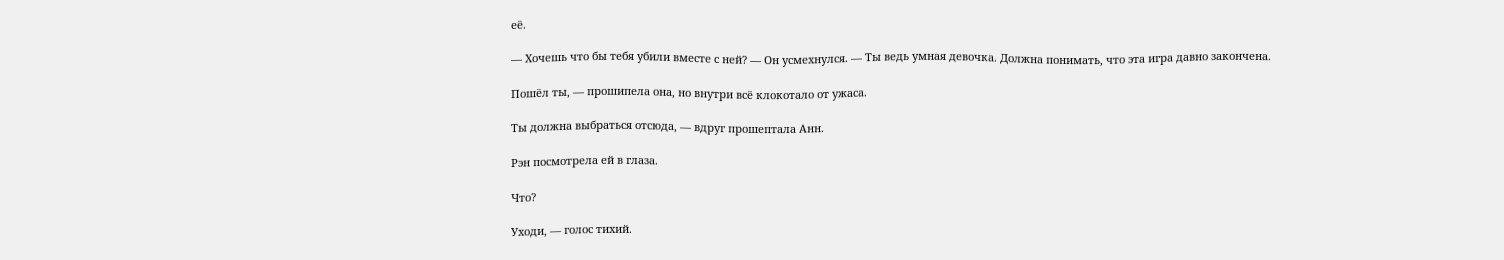её.

— Хочешь что бы тебя убили вместе с ней? — Он усмехнулся. — Ты ведь умная девочка. Должна понимать, что эта игра давно закончена.

Пошёл ты, — прошипела она, но внутри всё клокотало от ужаса.

Ты должна выбраться отсюда, — вдруг прошептала Анн.

Рэн посмотрела ей в глаза.

Что?

Уходи, — голос тихий.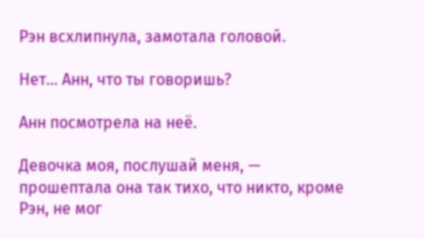Рэн всхлипнула, замотала головой.

Нет… Анн, что ты говоришь?

Анн посмотрела на неё.

Девочка моя, послушай меня, — прошептала она так тихо, что никто, кроме Рэн, не мог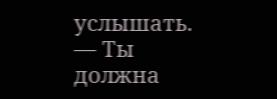услышать. — Ты должна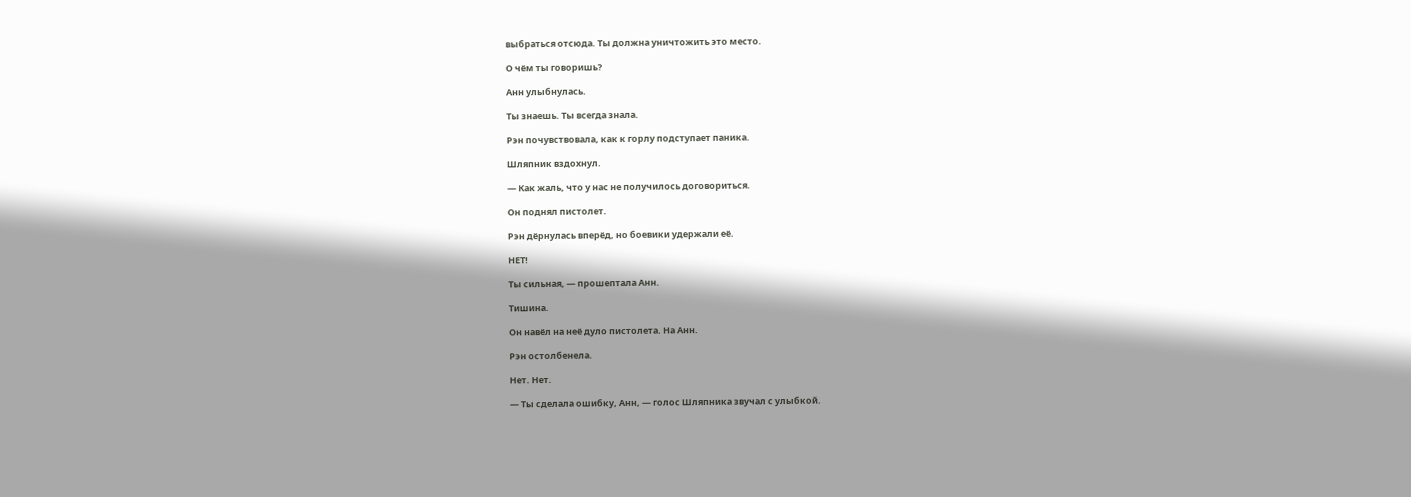выбраться отсюда. Ты должна уничтожить это место.

О чём ты говоришь?

Анн улыбнулась.

Ты знаешь. Ты всегда знала.

Рэн почувствовала, как к горлу подступает паника.

Шляпник вздохнул.

— Как жаль, что у нас не получилось договориться.

Он поднял пистолет.

Рэн дёрнулась вперёд, но боевики удержали её.

НЕТ!

Ты сильная, — прошептала Анн.

Тишина.

Он навёл на неё дуло пистолета. На Анн.

Рэн остолбенела.

Нет. Нет.

— Ты сделала ошибку, Анн, — голос Шляпника звучал с улыбкой.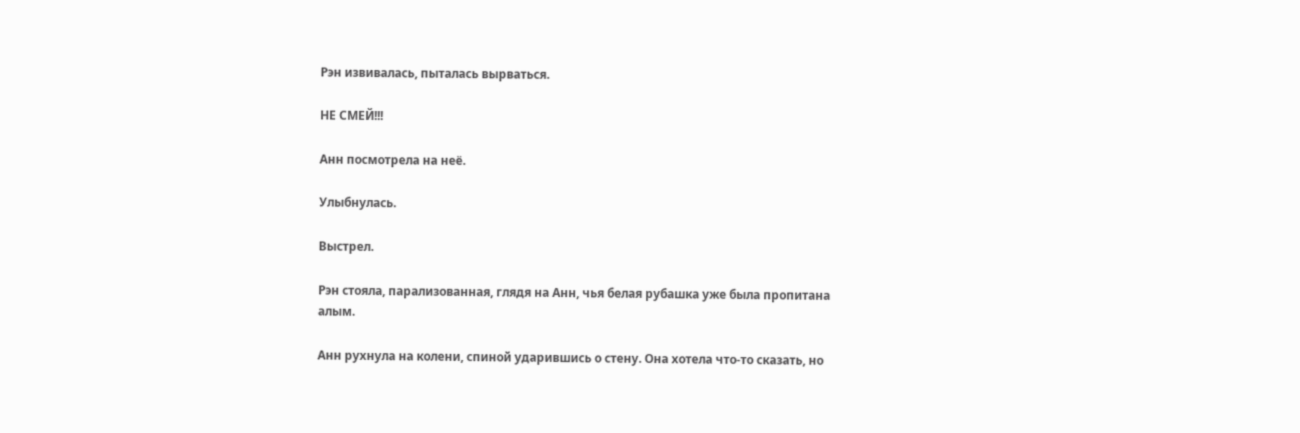Рэн извивалась, пыталась вырваться.

НЕ СМЕЙ!!!

Анн посмотрела на неё.

Улыбнулась.

Выстрел.

Рэн стояла, парализованная, глядя на Анн, чья белая рубашка уже была пропитана алым.

Анн рухнула на колени, спиной ударившись о стену. Она хотела что-то сказать, но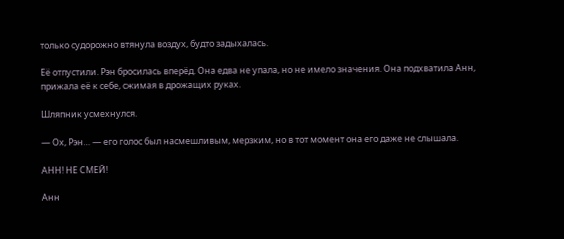только судорожно втянула воздух, будто задыхалась.

Её отпустили. Рэн бросилась вперёд. Она едва не упала, но не имело значения. Она подхватила Анн, прижала её к себе, сжимая в дрожащих руках.

Шляпник усмехнулся.

— Ох, Рэн… — его голос был насмешливым, мерзким, но в тот момент она его даже не слышала.

АНН! НЕ СМЕЙ!

Анн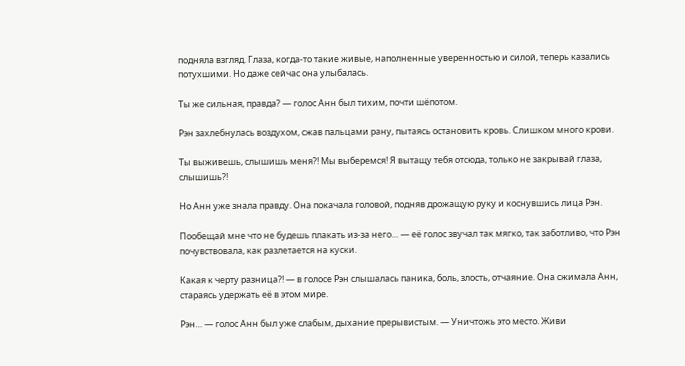подняла взгляд. Глаза, когда-то такие живые, наполненные уверенностью и силой, теперь казались потухшими. Но даже сейчас она улыбалась.

Ты же сильная, правда? — голос Анн был тихим, почти шёпотом.

Рэн захлебнулась воздухом, сжав пальцами рану, пытаясь остановить кровь. Слишком много крови.

Ты выживешь, слышишь меня?! Мы выберемся! Я вытащу тебя отсюда, только не закрывай глаза, слышишь?!

Но Анн уже знала правду. Она покачала головой, подняв дрожащую руку и коснувшись лица Рэн.

Пообещай мне что не будешь плакать из-за него… — её голос звучал так мягко, так заботливо, что Рэн почувствовала, как разлетается на куски.

Какая к черту разница?! — в голосе Рэн слышалась паника, боль, злость, отчаяние. Она сжимала Анн, стараясь удержать её в этом мире.

Рэн… — голос Анн был уже слабым, дыхание прерывистым. — Уничтожь это место. Живи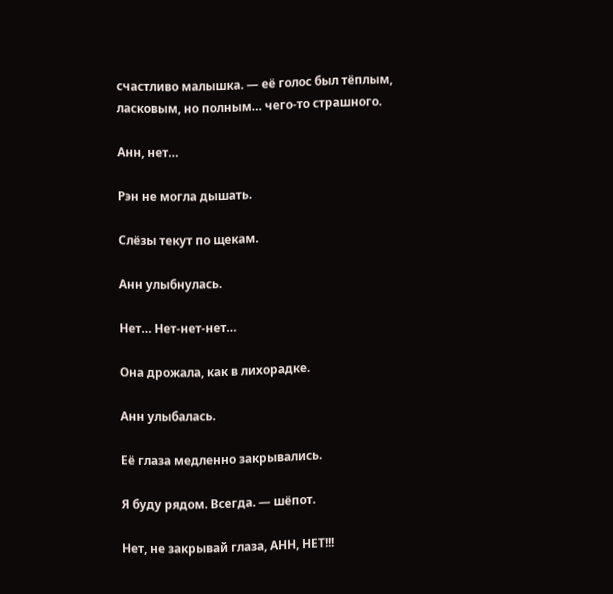счастливо малышка. — её голос был тёплым, ласковым, но полным… чего-то страшного.

Анн, нет…

Рэн не могла дышать.

Слёзы текут по щекам.

Анн улыбнулась.

Нет… Нет-нет-нет…

Она дрожала, как в лихорадке.

Анн улыбалась.

Её глаза медленно закрывались.

Я буду рядом. Всегда. — шёпот.

Нет, не закрывай глаза, АНН, НЕТ!!!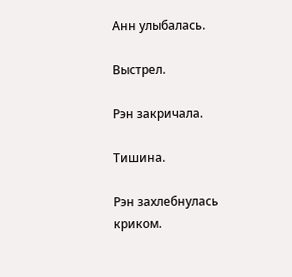Анн улыбалась.

Выстрел.

Рэн закричала.

Тишина.

Рэн захлебнулась криком.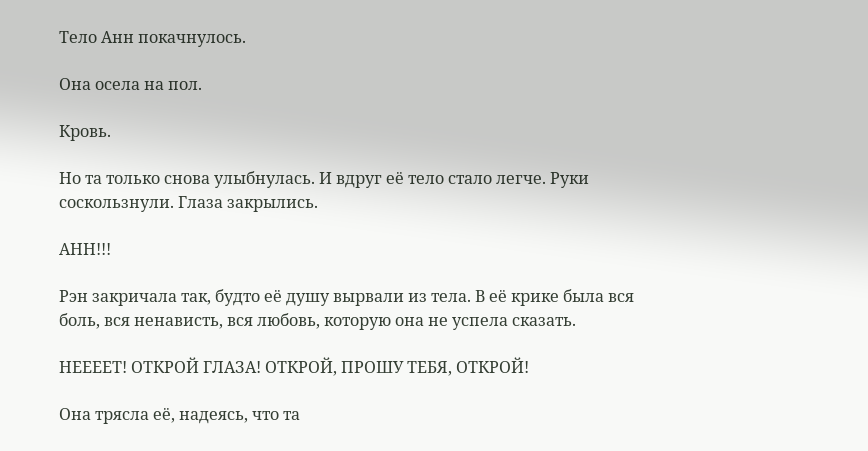Тело Анн покачнулось.

Она осела на пол.

Кровь.

Но та только снова улыбнулась. И вдруг её тело стало легче. Руки соскользнули. Глаза закрылись.

АНН!!!

Рэн закричала так, будто её душу вырвали из тела. В её крике была вся боль, вся ненависть, вся любовь, которую она не успела сказать.

НЕЕЕЕТ! ОТКРОЙ ГЛАЗА! ОТКРОЙ, ПРОШУ ТЕБЯ, ОТКРОЙ!

Она трясла её, надеясь, что та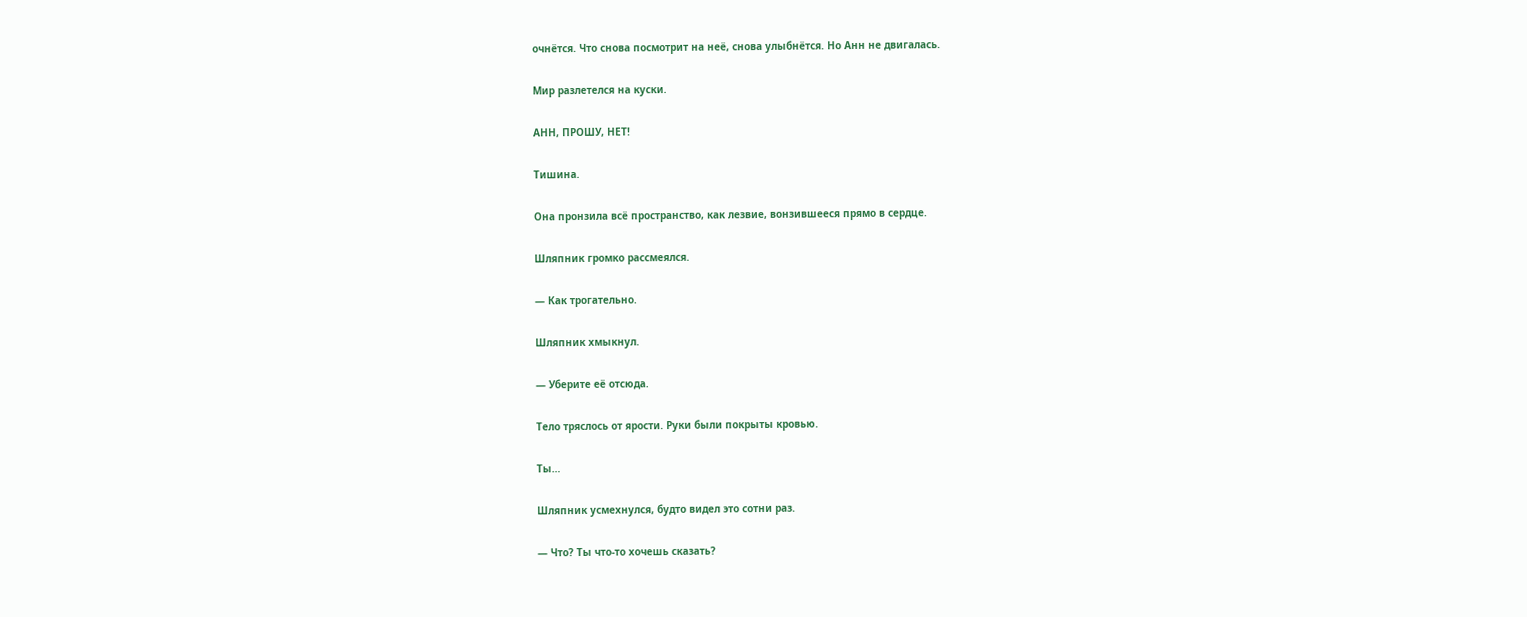очнётся. Что снова посмотрит на неё, снова улыбнётся. Но Анн не двигалась.

Мир разлетелся на куски.

АНН, ПРОШУ, НЕТ!

Тишина.

Она пронзила всё пространство, как лезвие, вонзившееся прямо в сердце.

Шляпник громко рассмеялся.

— Как трогательно.

Шляпник хмыкнул.

— Уберите её отсюда.

Тело тряслось от ярости. Руки были покрыты кровью.

Ты…

Шляпник усмехнулся, будто видел это сотни раз.

— Что? Ты что-то хочешь сказать?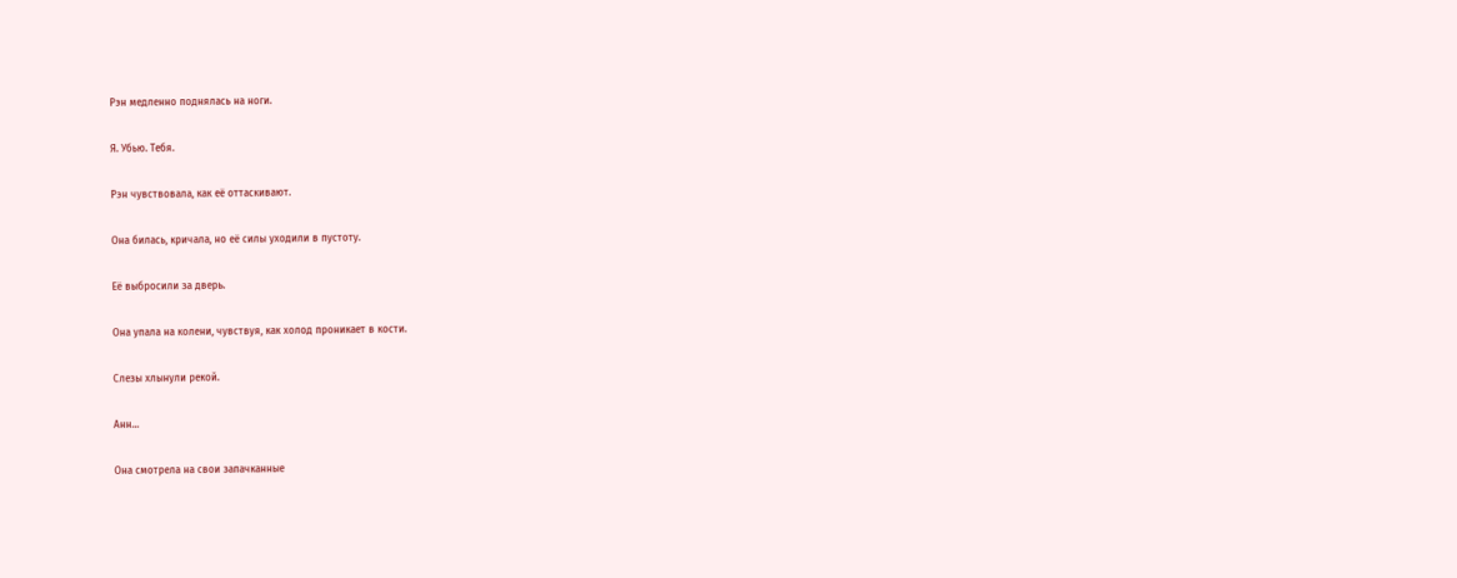Рэн медленно поднялась на ноги.

Я. Убью. Тебя.

Рэн чувствовала, как её оттаскивают.

Она билась, кричала, но её силы уходили в пустоту.

Её выбросили за дверь.

Она упала на колени, чувствуя, как холод проникает в кости.

Слезы хлынули рекой.

Анн…

Она смотрела на свои запачканные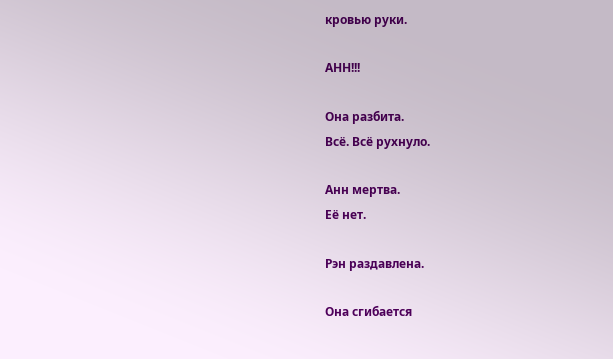кровью руки.

АНН!!!

Она разбита.
Всё. Всё рухнуло.

Анн мертва.
Её нет.

Рэн раздавлена.

Она сгибается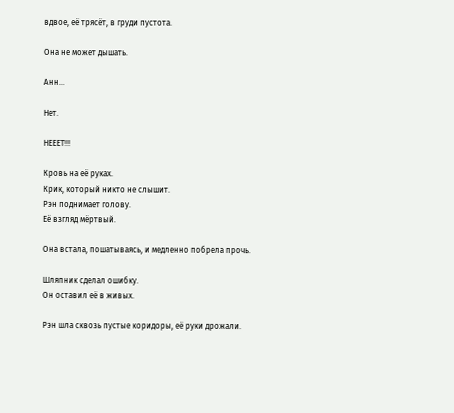вдвое, её трясёт, в груди пустота.

Она не может дышать.

Анн…

Нет.

НЕЕЕТ!!!

Кровь на её руках.
Крик, который никто не слышит.
Рэн поднимает голову.
Её взгляд мёртвый.

Она встала, пошатываясь, и медленно побрела прочь.

Шляпник сделал ошибку.
Он оставил её в живых.

Рэн шла сквозь пустые коридоры, её руки дрожали.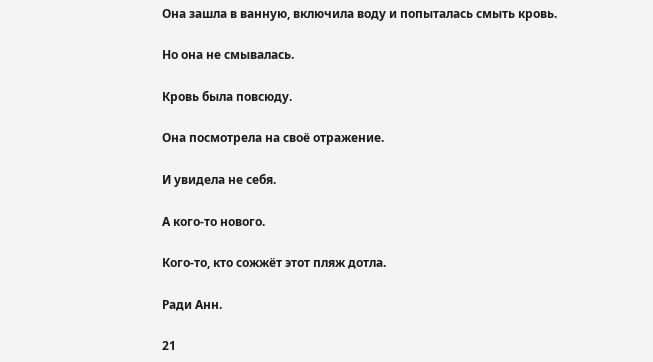Она зашла в ванную, включила воду и попыталась смыть кровь.

Но она не смывалась.

Кровь была повсюду.

Она посмотрела на своё отражение.

И увидела не себя.

А кого-то нового.

Кого-то, кто сожжёт этот пляж дотла.

Ради Анн.

21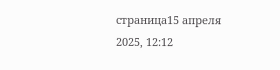страница15 апреля 2025, 12:12